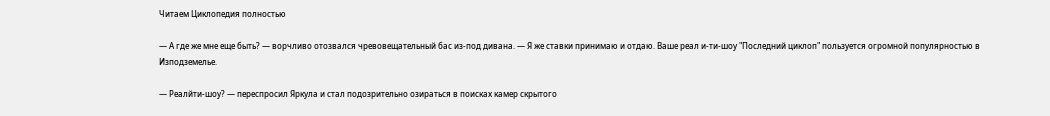Читаем Циклопедия полностью

— А где же мне еще быть? — ворчливо отозвался чревовещательный бас из-под дивана. — Я же ставки принимаю и отдаю. Ваше реал и-ти-шоу "Последний циклоп" пользуется огромной популярностью в Изподземелье.

— Реалйти-шоу? — переспросил Яркула и стал подозрительно озираться в поисках камер скрытого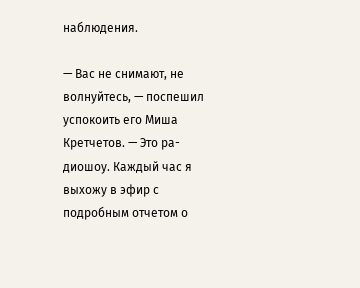наблюдения.

— Вас не снимают, не волнуйтесь, — поспешил успокоить его Миша Кретчетов. — Это ра-диошоу. Каждый час я выхожу в эфир с подробным отчетом о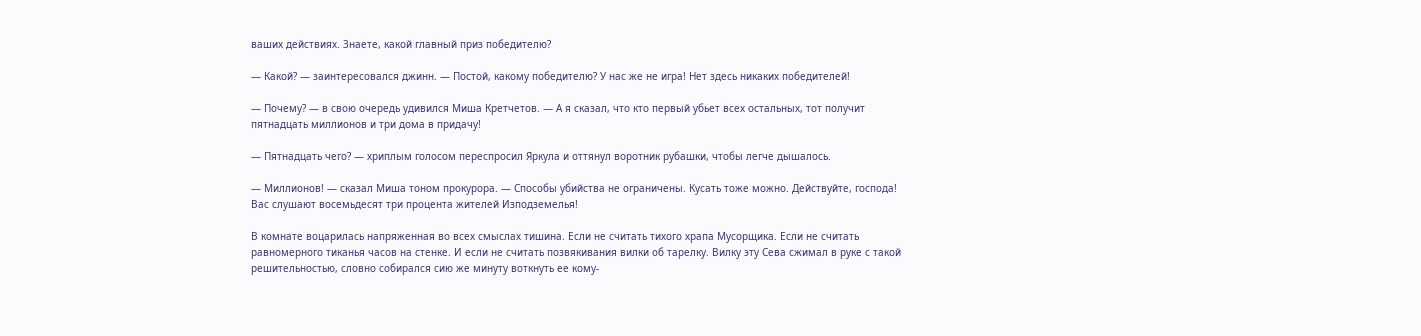ваших действиях. Знаете, какой главный приз победителю?

— Какой? — заинтересовался джинн. — Постой, какому победителю? У нас же не игра! Нет здесь никаких победителей!

— Почему? — в свою очередь удивился Миша Кретчетов. — А я сказал, что кто первый убьет всех остальных, тот получит пятнадцать миллионов и три дома в придачу!

— Пятнадцать чего? — хриплым голосом переспросил Яркула и оттянул воротник рубашки, чтобы легче дышалось.

— Миллионов! — сказал Миша тоном прокурора. — Способы убийства не ограничены. Кусать тоже можно. Действуйте, господа! Вас слушают восемьдесят три процента жителей Изподземелья!

В комнате воцарилась напряженная во всех смыслах тишина. Если не считать тихого храпа Мусорщика. Если не считать равномерного тиканья часов на стенке. И если не считать позвякивания вилки об тарелку. Вилку эту Сева сжимал в руке с такой решительностью, словно собирался сию же минуту воткнуть ее кому-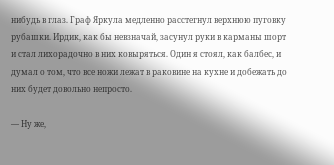нибудь в глаз. Граф Яркула медленно расстегнул верхнюю пуговку рубашки. Ирдик, как бы невзначай, засунул руки в карманы шорт и стал лихорадочно в них ковыряться. Один я стоял, как балбес, и думал о том, что все ножи лежат в раковине на кухне и добежать до них будет довольно непросто.

— Ну же,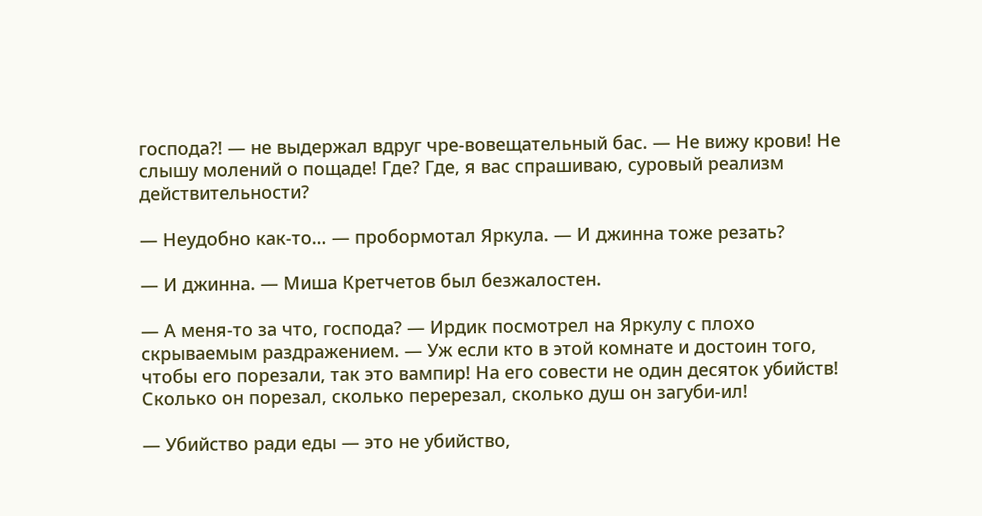господа?! — не выдержал вдруг чре-вовещательный бас. — Не вижу крови! Не слышу молений о пощаде! Где? Где, я вас спрашиваю, суровый реализм действительности?

— Неудобно как-то… — пробормотал Яркула. — И джинна тоже резать?

— И джинна. — Миша Кретчетов был безжалостен.

— А меня-то за что, господа? — Ирдик посмотрел на Яркулу с плохо скрываемым раздражением. — Уж если кто в этой комнате и достоин того, чтобы его порезали, так это вампир! На его совести не один десяток убийств! Сколько он порезал, сколько перерезал, сколько душ он загуби-ил!

— Убийство ради еды — это не убийство,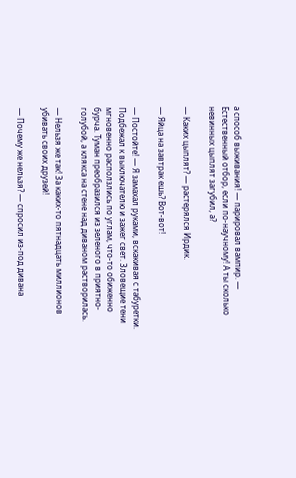а способ выживания! — парировал вампир. — Естественный отбор, если по-научному! А ты сколько невинных цыплят загубил, а?

— Каких цыплят? — растерялся Ирдик.

— Яйца на завтрак ешь? Вот-вот!

— Постойте! — Я замахал руками, вскакивая с табуретки. Подбежал к выключателю и зажег свет. Зловещие тени мгновенно расползлись по углам, что-то обиженно бурча. Туман преобразился из зеленого в приятно-голубой, а клякса на стене над диваном растворилась.

— Нельзя же так! За каких-то пятнадцать миллионов убивать своих друзей!

— Почему же нельзя? — спросил из-под дивана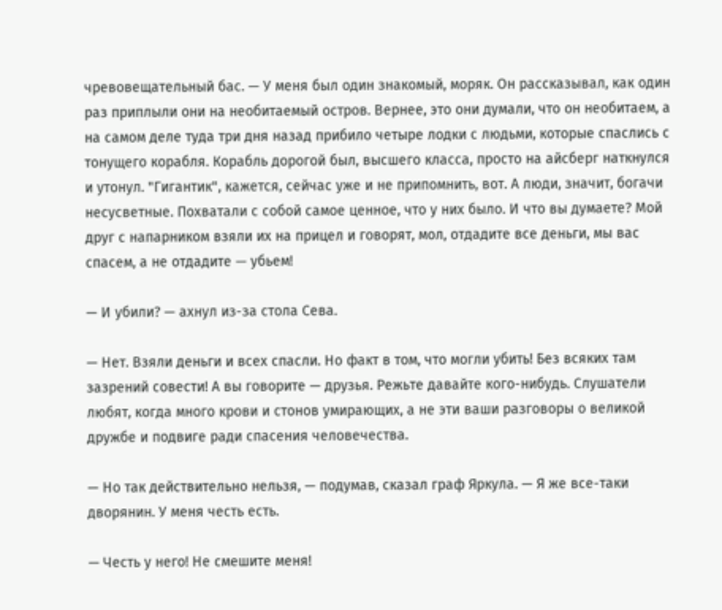чревовещательный бас. — У меня был один знакомый, моряк. Он рассказывал, как один раз приплыли они на необитаемый остров. Вернее, это они думали, что он необитаем, а на самом деле туда три дня назад прибило четыре лодки с людьми, которые спаслись с тонущего корабля. Корабль дорогой был, высшего класса, просто на айсберг наткнулся и утонул. "Гигантик", кажется, сейчас уже и не припомнить, вот. А люди, значит, богачи несусветные. Похватали с собой самое ценное, что у них было. И что вы думаете? Мой друг с напарником взяли их на прицел и говорят, мол, отдадите все деньги, мы вас спасем, а не отдадите — убьем!

— И убили? — ахнул из-за стола Сева.

— Нет. Взяли деньги и всех спасли. Но факт в том, что могли убить! Без всяких там зазрений совести! А вы говорите — друзья. Режьте давайте кого-нибудь. Слушатели любят, когда много крови и стонов умирающих, а не эти ваши разговоры о великой дружбе и подвиге ради спасения человечества.

— Но так действительно нельзя, — подумав, сказал граф Яркула. — Я же все-таки дворянин. У меня честь есть.

— Честь у него! Не смешите меня!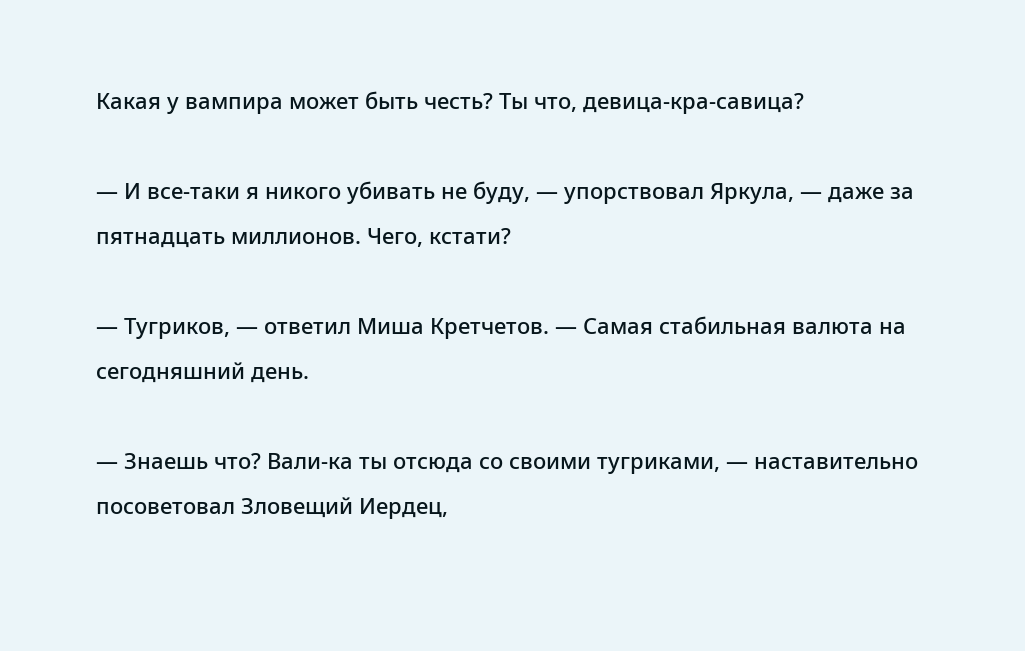Какая у вампира может быть честь? Ты что, девица-кра-савица?

— И все-таки я никого убивать не буду, — упорствовал Яркула, — даже за пятнадцать миллионов. Чего, кстати?

— Тугриков, — ответил Миша Кретчетов. — Самая стабильная валюта на сегодняшний день.

— Знаешь что? Вали-ка ты отсюда со своими тугриками, — наставительно посоветовал Зловещий Иердец,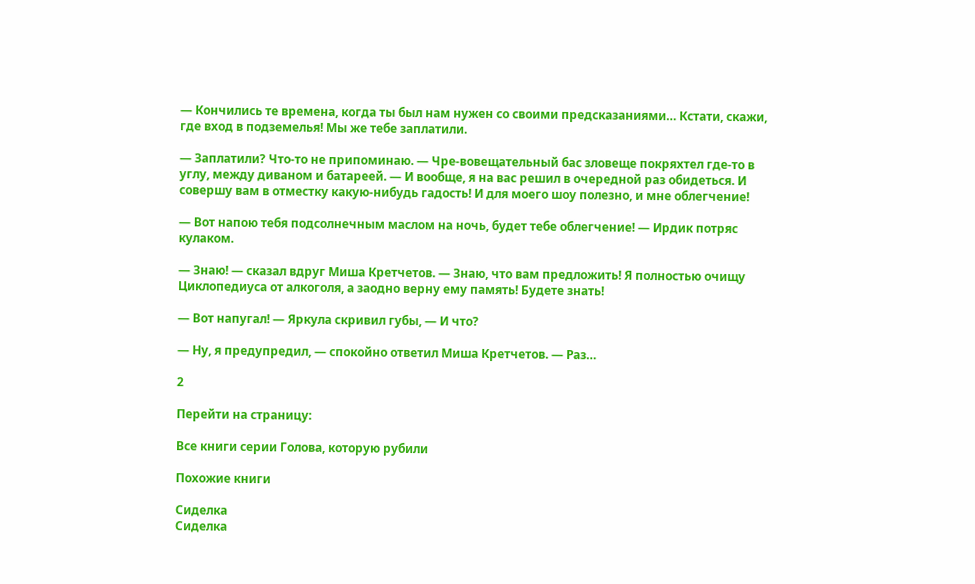— Кончились те времена, когда ты был нам нужен со своими предсказаниями… Кстати, скажи, где вход в подземелья! Мы же тебе заплатили.

— Заплатили? Что-то не припоминаю. — Чре-вовещательный бас зловеще покряхтел где-то в углу, между диваном и батареей. — И вообще, я на вас решил в очередной раз обидеться. И совершу вам в отместку какую-нибудь гадость! И для моего шоу полезно, и мне облегчение!

— Вот напою тебя подсолнечным маслом на ночь, будет тебе облегчение! — Ирдик потряс кулаком.

— Знаю! — сказал вдруг Миша Кретчетов. — Знаю, что вам предложить! Я полностью очищу Циклопедиуса от алкоголя, а заодно верну ему память! Будете знать!

— Вот напугал! — Яркула скривил губы, — И что?

— Ну, я предупредил, — спокойно ответил Миша Кретчетов. — Раз…

2

Перейти на страницу:

Все книги серии Голова, которую рубили

Похожие книги

Сиделка
Сиделка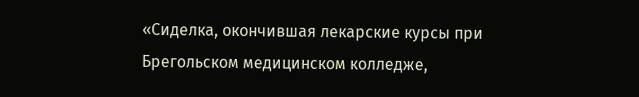«Сиделка, окончившая лекарские курсы при Брегольском медицинском колледже,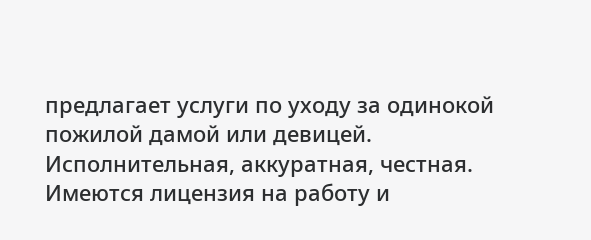предлагает услуги по уходу за одинокой пожилой дамой или девицей. Исполнительная, аккуратная, честная. Имеются лицензия на работу и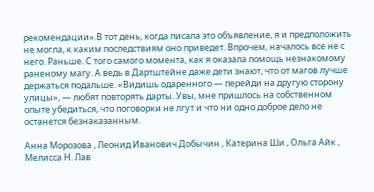рекомендации».В тот день, когда писала это объявление, я и предположить не могла, к каким последствиям оно приведет. Впрочем, началось все не с него. Раньше. С того самого момента, как я оказала помощь незнакомому раненому магу. А ведь в Дартштейне даже дети знают, что от магов лучше держаться подальше. «Видишь одаренного — перейди на другую сторону улицы», — любят повторять дарты. Увы, мне пришлось на собственном опыте убедиться, что поговорки не лгут и что ни одно доброе дело не останется безнаказанным.

Анна Морозова , Леонид Иванович Добычин , Катерина Ши , Ольга Айк , Мелисса Н. Лав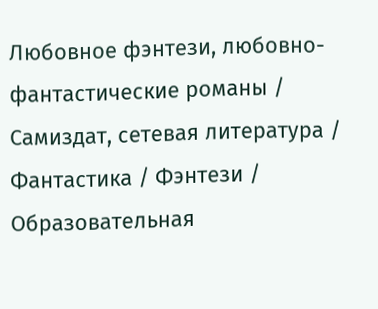Любовное фэнтези, любовно-фантастические романы / Самиздат, сетевая литература / Фантастика / Фэнтези / Образовательная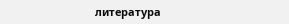литература